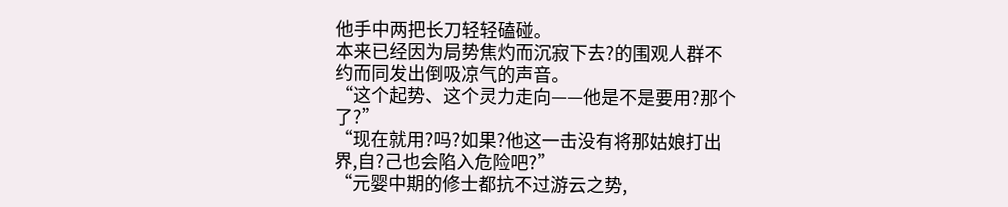他手中两把长刀轻轻磕碰。
本来已经因为局势焦灼而沉寂下去?的围观人群不约而同发出倒吸凉气的声音。
“这个起势、这个灵力走向——他是不是要用?那个了?”
“现在就用?吗?如果?他这一击没有将那姑娘打出界,自?己也会陷入危险吧?”
“元婴中期的修士都抗不过游云之势,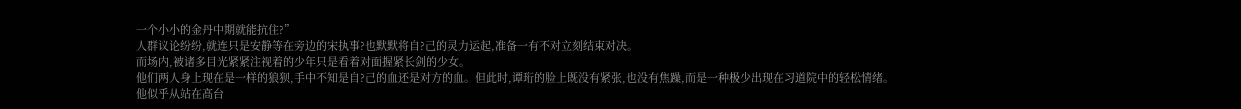一个小小的金丹中期就能抗住?”
人群议论纷纷,就连只是安静等在旁边的宋执事?也默默将自?己的灵力运起,准备一有不对立刻结束对决。
而场内,被诸多目光紧紧注视着的少年只是看着对面握紧长剑的少女。
他们两人身上现在是一样的狼狈,手中不知是自?己的血还是对方的血。但此时,谭珩的脸上既没有紧张,也没有焦躁,而是一种极少出现在习道院中的轻松情绪。
他似乎从站在高台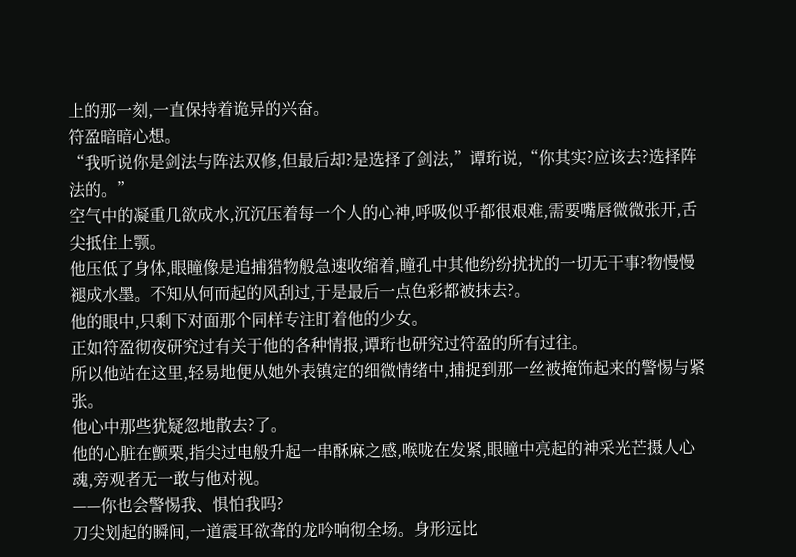上的那一刻,一直保持着诡异的兴奋。
符盈暗暗心想。
“我听说你是剑法与阵法双修,但最后却?是选择了剑法,”谭珩说,“你其实?应该去?选择阵法的。”
空气中的凝重几欲成水,沉沉压着每一个人的心神,呼吸似乎都很艰难,需要嘴唇微微张开,舌尖抵住上颚。
他压低了身体,眼瞳像是追捕猎物般急速收缩着,瞳孔中其他纷纷扰扰的一切无干事?物慢慢褪成水墨。不知从何而起的风刮过,于是最后一点色彩都被抹去?。
他的眼中,只剩下对面那个同样专注盯着他的少女。
正如符盈彻夜研究过有关于他的各种情报,谭珩也研究过符盈的所有过往。
所以他站在这里,轻易地便从她外表镇定的细微情绪中,捕捉到那一丝被掩饰起来的警惕与紧张。
他心中那些犹疑忽地散去?了。
他的心脏在颤栗,指尖过电般升起一串酥麻之感,喉咙在发紧,眼瞳中亮起的神采光芒摄人心魂,旁观者无一敢与他对视。
——你也会警惕我、惧怕我吗?
刀尖划起的瞬间,一道震耳欲聋的龙吟响彻全场。身形远比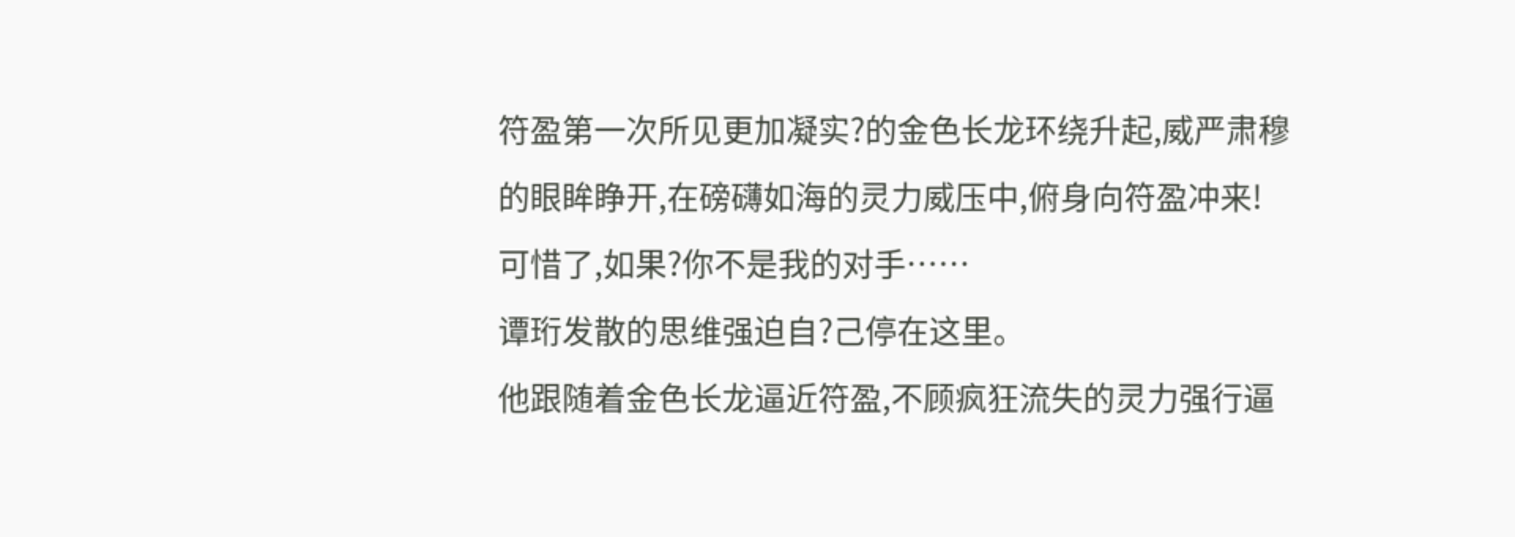符盈第一次所见更加凝实?的金色长龙环绕升起,威严肃穆的眼眸睁开,在磅礴如海的灵力威压中,俯身向符盈冲来!
可惜了,如果?你不是我的对手……
谭珩发散的思维强迫自?己停在这里。
他跟随着金色长龙逼近符盈,不顾疯狂流失的灵力强行逼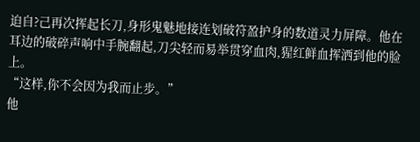迫自?己再次挥起长刀,身形鬼魅地接连划破符盈护身的数道灵力屏障。他在耳边的破碎声响中手腕翻起,刀尖轻而易举贯穿血肉,猩红鲜血挥洒到他的脸上。
“这样,你不会因为我而止步。”
他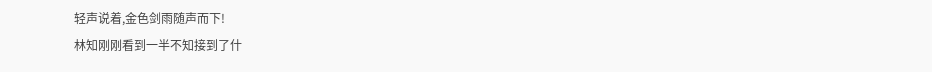轻声说着,金色剑雨随声而下!
林知刚刚看到一半不知接到了什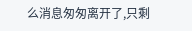么消息匆匆离开了,只剩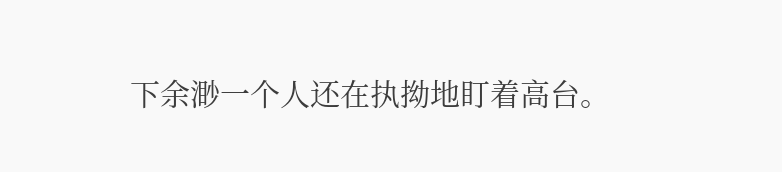下余渺一个人还在执拗地盯着高台。